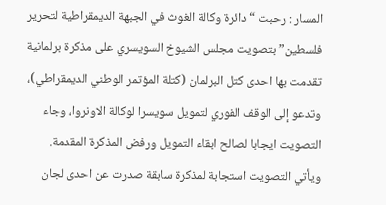المسار : رحبت “دائرة وكالة الغوث في الجبهة الديمقراطية لتحرير فلسطين” بتصويت مجلس الشيوخ السويسري على مذكرة برلمانية تقدمت بها احدى كتل البرلمان (كتلة المؤتمر الوطني الديمقراطي)، وتدعو إلى الوقف الفوري لتمويل سويسرا لوكالة الاونروا، وجاء التصويت ايجابا لصالح ابقاء التمويل ورفض المذكرة المقدمة. ويأتي التصويت استجابة لمذكرة سابقة صدرت عن احدى لجان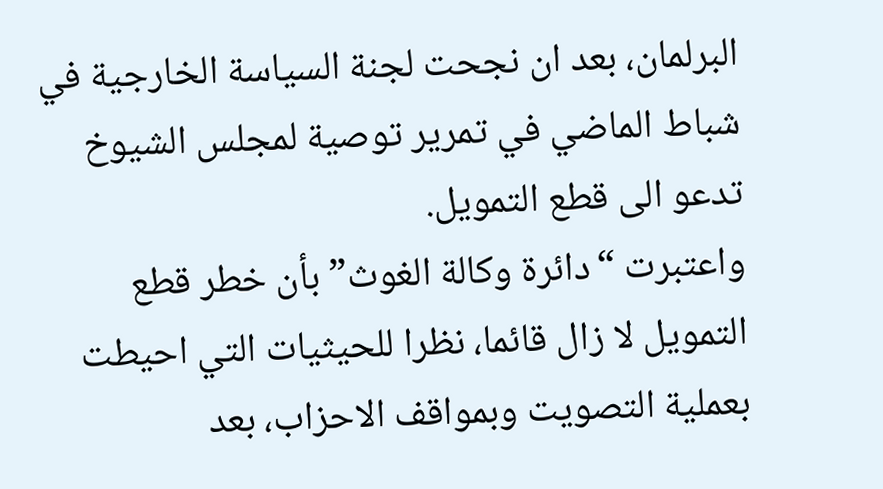البرلمان، بعد ان نجحت لجنة السياسة الخارجية في شباط الماضي في تمرير توصية لمجلس الشيوخ تدعو الى قطع التمويل.
واعتبرت “دائرة وكالة الغوث” بأن خطر قطع التمويل لا زال قائما، نظرا للحيثيات التي احيطت بعملية التصويت وبمواقف الاحزاب، بعد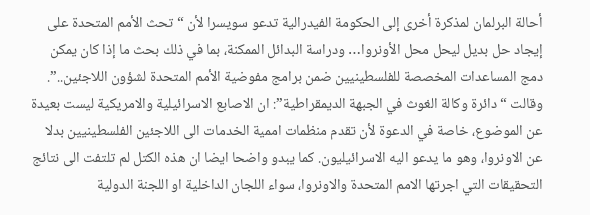أحالة البرلمان لمذكرة أخرى إلى الحكومة الفيدرالية تدعو سويسرا لأن “تحث الأمم المتحدة على إيجاد حل بديل ليحل محل الأونروا… ودراسة البدائل الممكنة، بما في ذلك بحث ما إذا كان يمكن دمج المساعدات المخصصة للفلسطينيين ضمن برامج مفوضية الأمم المتحدة لشؤون اللاجئين..”.
وقالت “دائرة وكالة الغوث في الجبهة الديمقراطية”: ان الاصابع الاسرائيلية والامريكية ليست بعيدة عن الموضوع، خاصة في الدعوة لأن تقدم منظمات اممية الخدمات الى اللاجئين الفلسطينيين بدلا عن الاونروا، وهو ما يدعو اليه الاسرائيليون. كما يبدو واضحا ايضا ان هذه الكتل لم تلتفت الى نتائج التحقيقات التي اجرتها الامم المتحدة والاونروا، سواء اللجان الداخلية او اللجنة الدولية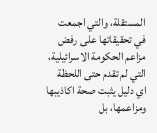المستقلة، والتي اجمعت في تحقيقاتها على رفض مزاعم الحكومة الاسرائيلية، التي لم تقدم حتى اللحظة اي دليل يثبت صحة اكاذيبها ومزاعمها، بل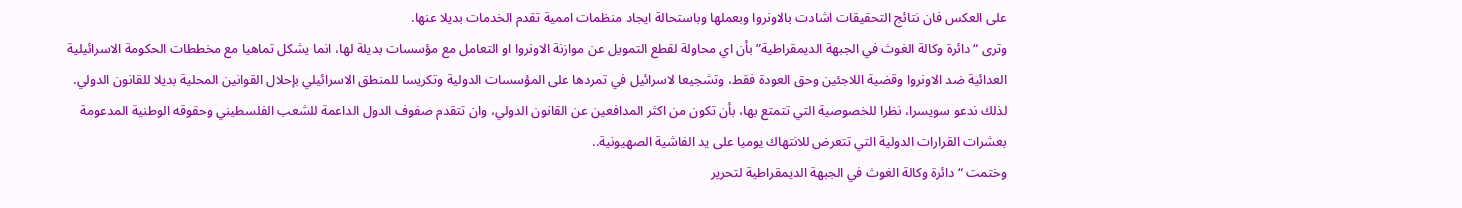على العكس فان نتائج التحقيقات اشادت بالاونروا وبعملها وباستحالة ايجاد منظمات اممية تقدم الخدمات بديلا عنها.
وترى “دائرة وكالة الغوث في الجبهة الديمقراطية” بأن اي محاولة لقطع التمويل عن موازنة الاونروا او التعامل مع مؤسسات بديلة لها، انما يشكل تماهيا مع مخططات الحكومة الاسرائيلية العدائية ضد الاونروا وقضية اللاجئين وحق العودة فقط، وتشجيعا لاسرائيل في تمردها على المؤسسات الدولية وتكريسا للمنطق الاسرائيلي بإحلال القوانين المحلية بديلا للقانون الدولي. لذلك ندعو سويسرا، نظرا للخصوصية التي تتمتع بها، بأن تكون من اكثر المدافعين عن القانون الدولي، وان تتقدم صفوف الدول الداعمة للشعب الفلسطيني وحقوقه الوطنية المدعومة بعشرات القرارات الدولية التي تتعرض للانتهاك يوميا على يد الفاشية الصهيونية..
وختمت “دائرة وكالة الغوث في الجبهة الديمقراطية لتحرير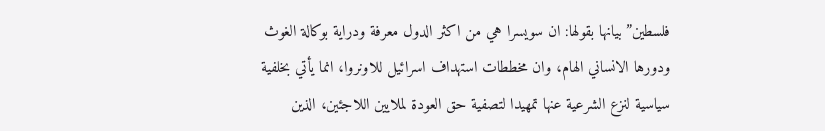فلسطين” بيانها بقولها: ان سويسرا هي من اكثر الدول معرفة ودراية بوكالة الغوث ودورها الانساني الهام، وان مخططات استهداف اسرائيل للاونروا، انما يأتي بخلفية سياسية لنزع الشرعية عنها تمهيدا لتصفية حق العودة لملايين اللاجئين، الذين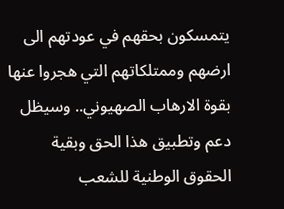يتمسكون بحقهم في عودتهم الى ارضهم وممتلكاتهم التي هجروا عنها بقوة الارهاب الصهيوني.. وسيظل دعم وتطبيق هذا الحق وبقية الحقوق الوطنية للشعب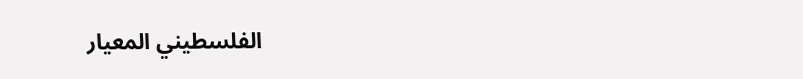الفلسطيني المعيار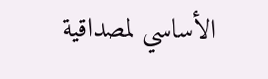الأساسي لمصداقية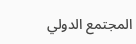المجتمع الدولي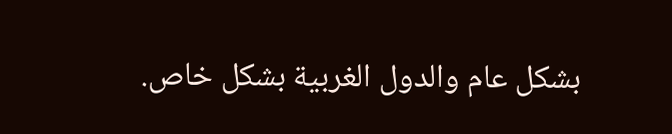بشكل عام والدول الغربية بشكل خاص.